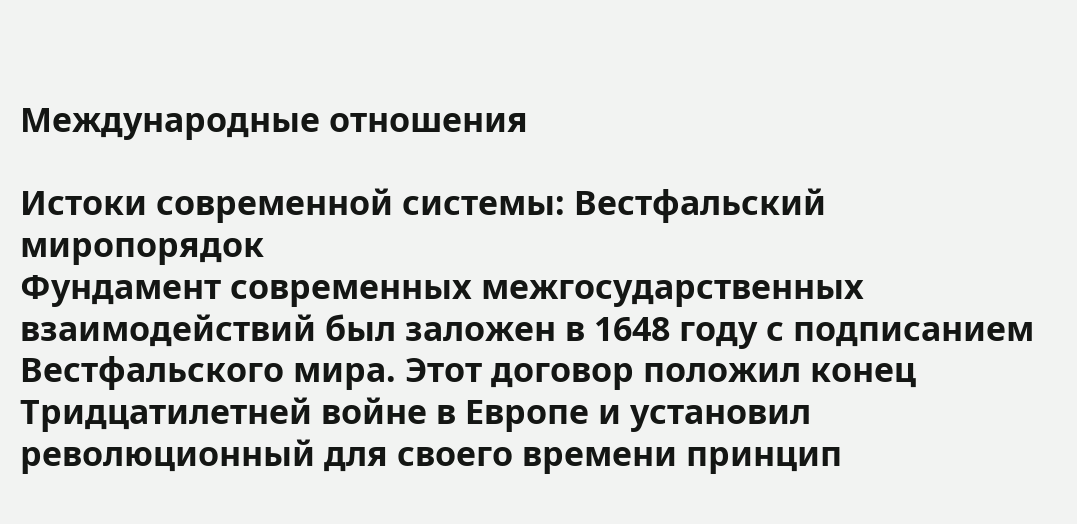Международные отношения

Истоки современной системы: Вестфальский миропорядок
Фундамент современных межгосударственных взаимодействий был заложен в 1648 году с подписанием Вестфальского мира. Этот договор положил конец Тридцатилетней войне в Европе и установил революционный для своего времени принцип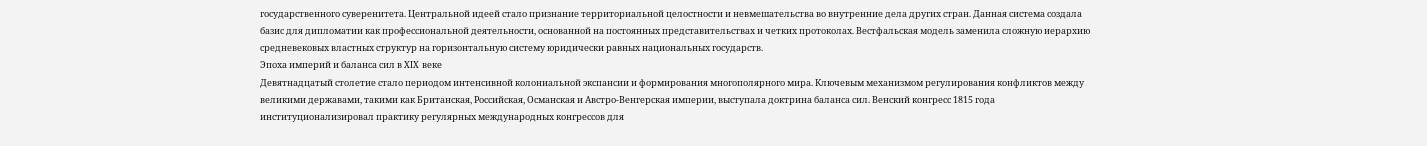государственного суверенитета. Центральной идеей стало признание территориальной целостности и невмешательства во внутренние дела других стран. Данная система создала базис для дипломатии как профессиональной деятельности, основанной на постоянных представительствах и четких протоколах. Вестфальская модель заменила сложную иерархию средневековых властных структур на горизонтальную систему юридически равных национальных государств.
Эпоха империй и баланса сил в XIX веке
Девятнадцатый столетие стало периодом интенсивной колониальной экспансии и формирования многополярного мира. Ключевым механизмом регулирования конфликтов между великими державами, такими как Британская, Российская, Османская и Австро-Венгерская империи, выступала доктрина баланса сил. Венский конгресс 1815 года институционализировал практику регулярных международных конгрессов для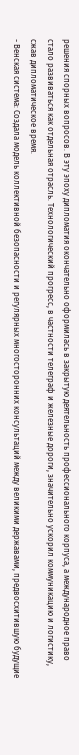решения спорных вопросов. В эту эпоху дипломатия окончательно оформилась в закрытую деятельность профессионального корпуса, а международное право стало развиваться как отдельная отрасль. Технологический прогресс, в частности телеграф и железные дороги, значительно ускорил коммуникацию и логистику, сжав дипломатическое время.
- Венская система: Создала модель коллективной безопасности и регулярных многосторонних консультаций между великими державами, предвосхитившую будущие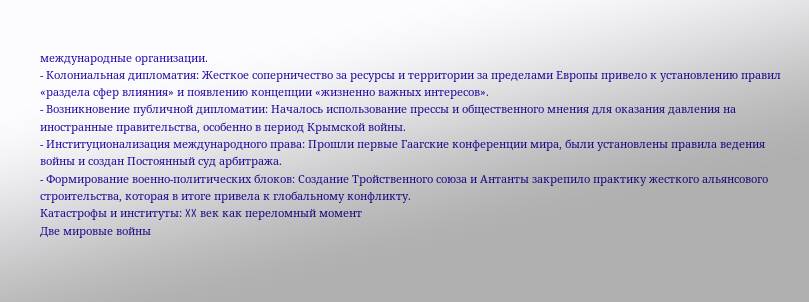международные организации.
- Колониальная дипломатия: Жесткое соперничество за ресурсы и территории за пределами Европы привело к установлению правил «раздела сфер влияния» и появлению концепции «жизненно важных интересов».
- Возникновение публичной дипломатии: Началось использование прессы и общественного мнения для оказания давления на иностранные правительства, особенно в период Крымской войны.
- Институционализация международного права: Прошли первые Гаагские конференции мира, были установлены правила ведения войны и создан Постоянный суд арбитража.
- Формирование военно-политических блоков: Создание Тройственного союза и Антанты закрепило практику жесткого альянсового строительства, которая в итоге привела к глобальному конфликту.
Катастрофы и институты: XX век как переломный момент
Две мировые войны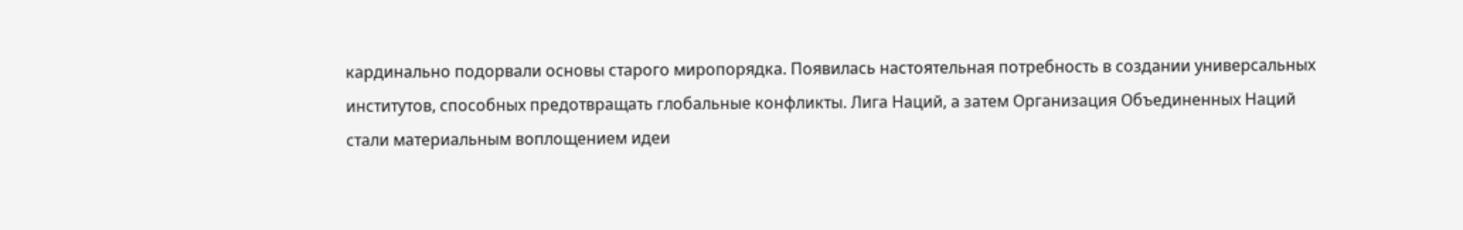кардинально подорвали основы старого миропорядка. Появилась настоятельная потребность в создании универсальных институтов, способных предотвращать глобальные конфликты. Лига Наций, а затем Организация Объединенных Наций стали материальным воплощением идеи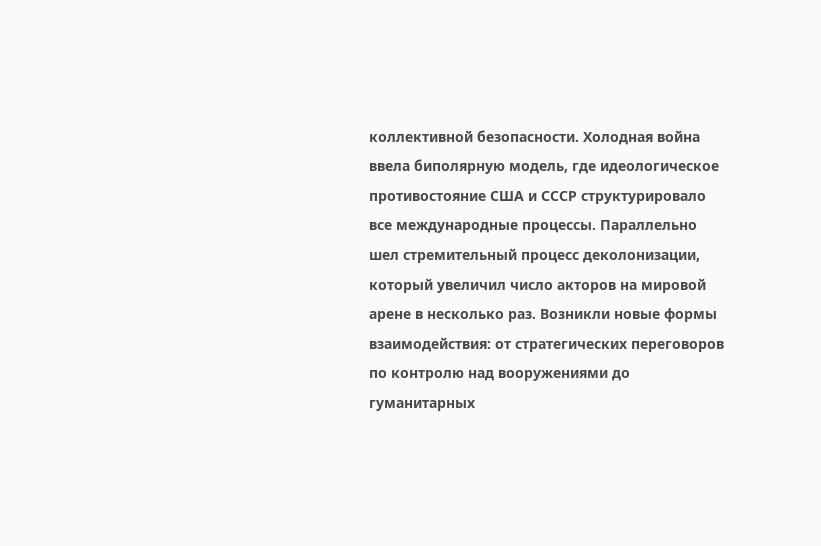коллективной безопасности. Холодная война ввела биполярную модель, где идеологическое противостояние США и СССР структурировало все международные процессы. Параллельно шел стремительный процесс деколонизации, который увеличил число акторов на мировой арене в несколько раз. Возникли новые формы взаимодействия: от стратегических переговоров по контролю над вооружениями до гуманитарных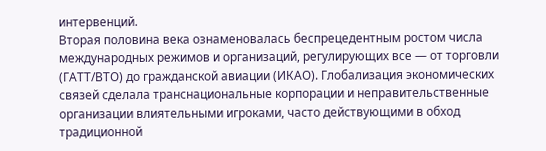интервенций.
Вторая половина века ознаменовалась беспрецедентным ростом числа международных режимов и организаций, регулирующих все — от торговли (ГАТТ/ВТО) до гражданской авиации (ИКАО). Глобализация экономических связей сделала транснациональные корпорации и неправительственные организации влиятельными игроками, часто действующими в обход традиционной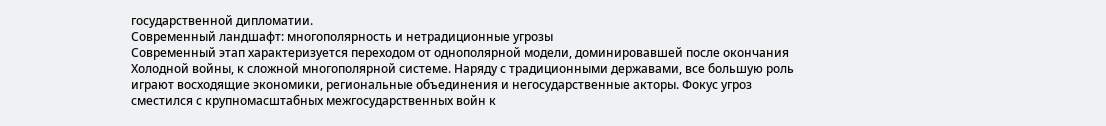государственной дипломатии.
Современный ландшафт: многополярность и нетрадиционные угрозы
Современный этап характеризуется переходом от однополярной модели, доминировавшей после окончания Холодной войны, к сложной многополярной системе. Наряду с традиционными державами, все большую роль играют восходящие экономики, региональные объединения и негосударственные акторы. Фокус угроз сместился с крупномасштабных межгосударственных войн к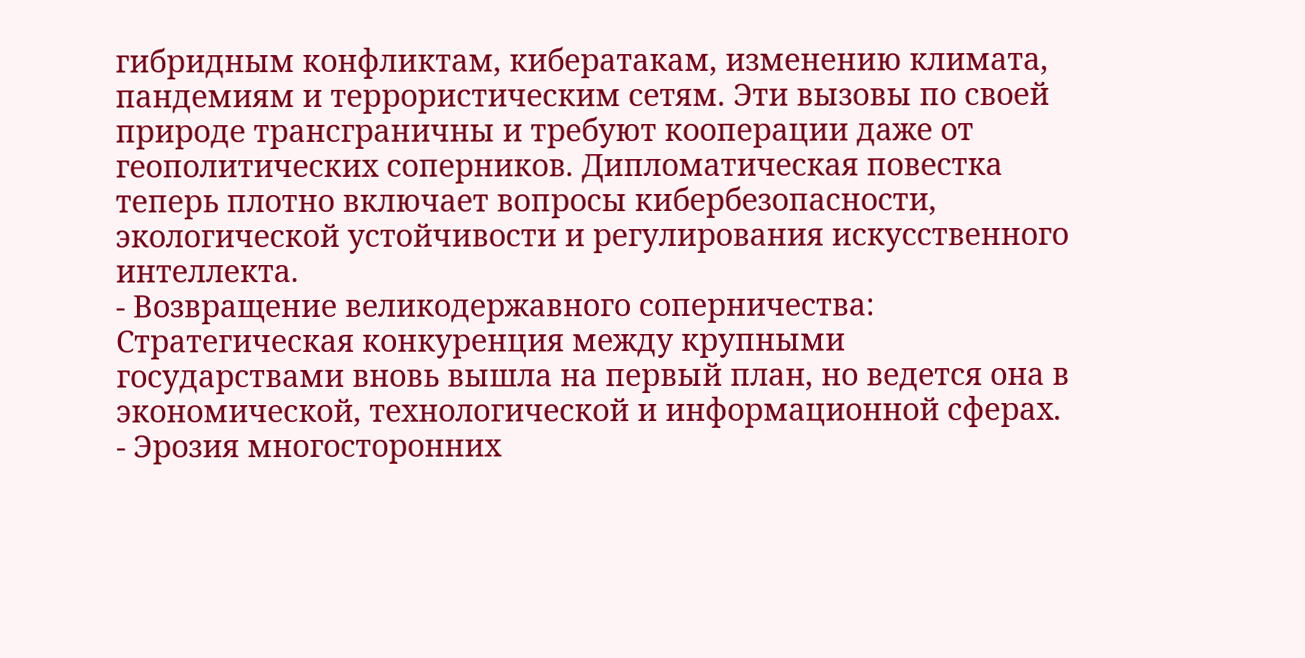гибридным конфликтам, кибератакам, изменению климата, пандемиям и террористическим сетям. Эти вызовы по своей природе трансграничны и требуют кооперации даже от геополитических соперников. Дипломатическая повестка теперь плотно включает вопросы кибербезопасности, экологической устойчивости и регулирования искусственного интеллекта.
- Возвращение великодержавного соперничества: Стратегическая конкуренция между крупными государствами вновь вышла на первый план, но ведется она в экономической, технологической и информационной сферах.
- Эрозия многосторонних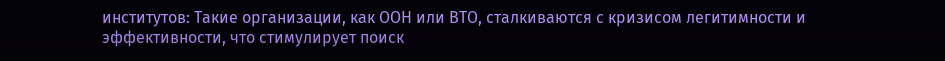институтов: Такие организации, как ООН или ВТО, сталкиваются с кризисом легитимности и эффективности, что стимулирует поиск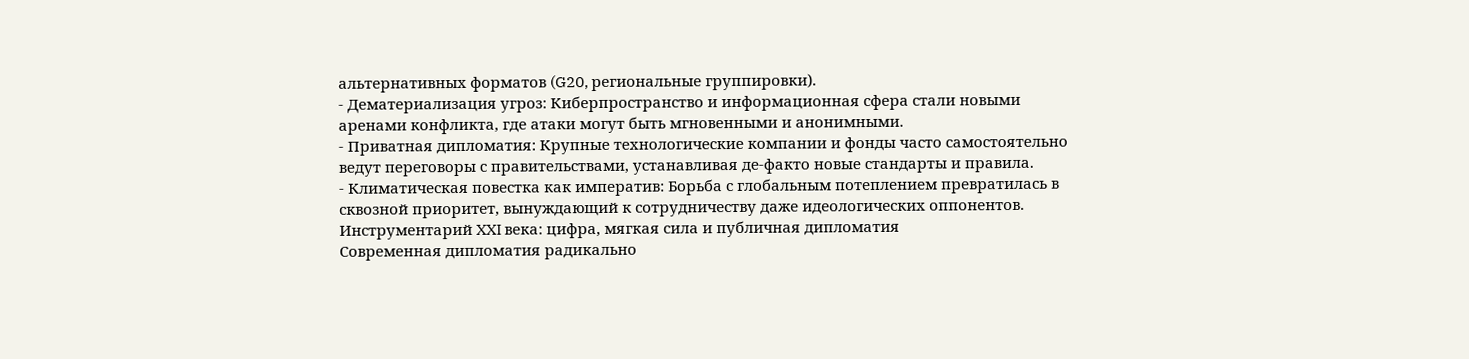альтернативных форматов (G20, региональные группировки).
- Дематериализация угроз: Киберпространство и информационная сфера стали новыми аренами конфликта, где атаки могут быть мгновенными и анонимными.
- Приватная дипломатия: Крупные технологические компании и фонды часто самостоятельно ведут переговоры с правительствами, устанавливая де-факто новые стандарты и правила.
- Климатическая повестка как императив: Борьба с глобальным потеплением превратилась в сквозной приоритет, вынуждающий к сотрудничеству даже идеологических оппонентов.
Инструментарий XXI века: цифра, мягкая сила и публичная дипломатия
Современная дипломатия радикально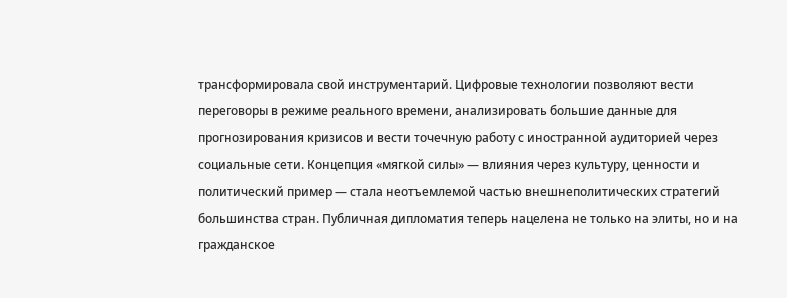трансформировала свой инструментарий. Цифровые технологии позволяют вести переговоры в режиме реального времени, анализировать большие данные для прогнозирования кризисов и вести точечную работу с иностранной аудиторией через социальные сети. Концепция «мягкой силы» — влияния через культуру, ценности и политический пример — стала неотъемлемой частью внешнеполитических стратегий большинства стран. Публичная дипломатия теперь нацелена не только на элиты, но и на гражданское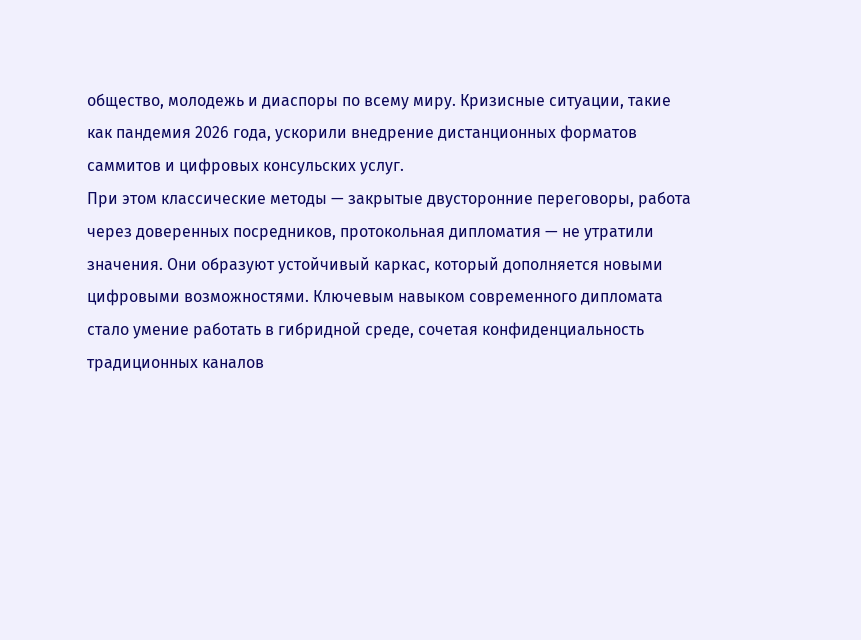общество, молодежь и диаспоры по всему миру. Кризисные ситуации, такие как пандемия 2026 года, ускорили внедрение дистанционных форматов саммитов и цифровых консульских услуг.
При этом классические методы — закрытые двусторонние переговоры, работа через доверенных посредников, протокольная дипломатия — не утратили значения. Они образуют устойчивый каркас, который дополняется новыми цифровыми возможностями. Ключевым навыком современного дипломата стало умение работать в гибридной среде, сочетая конфиденциальность традиционных каналов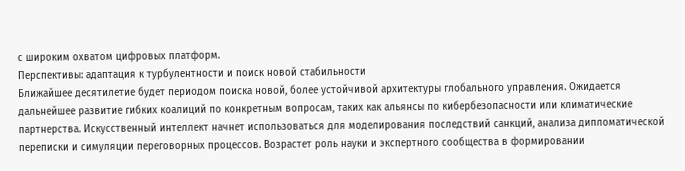с широким охватом цифровых платформ.
Перспективы: адаптация к турбулентности и поиск новой стабильности
Ближайшее десятилетие будет периодом поиска новой, более устойчивой архитектуры глобального управления. Ожидается дальнейшее развитие гибких коалиций по конкретным вопросам, таких как альянсы по кибербезопасности или климатические партнерства. Искусственный интеллект начнет использоваться для моделирования последствий санкций, анализа дипломатической переписки и симуляции переговорных процессов. Возрастет роль науки и экспертного сообщества в формировании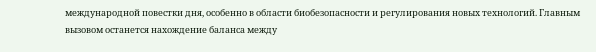международной повестки дня, особенно в области биобезопасности и регулирования новых технологий. Главным вызовом останется нахождение баланса между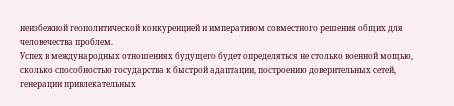неизбежной геополитической конкуренцией и императивом совместного решения общих для человечества проблем.
Успех в международных отношениях будущего будет определяться не столько военной мощью, сколько способностью государства к быстрой адаптации, построению доверительных сетей, генерации привлекательных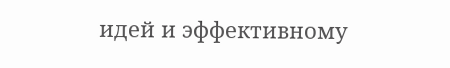идей и эффективному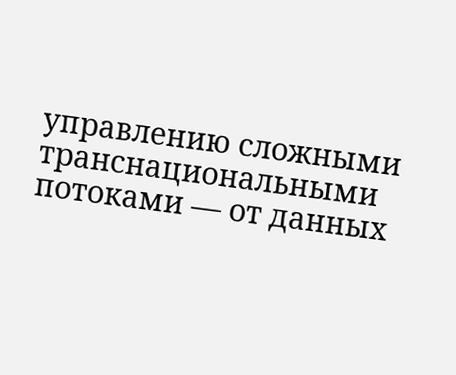управлению сложными транснациональными потоками — от данных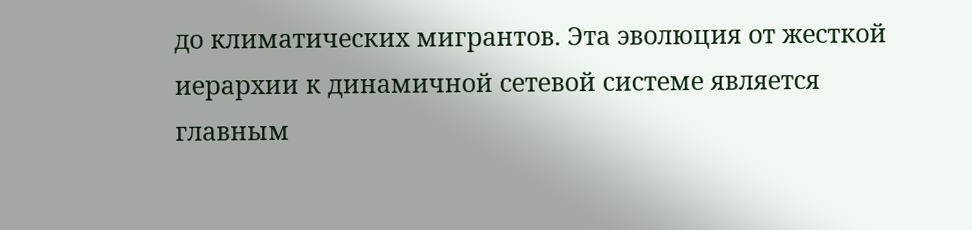до климатических мигрантов. Эта эволюция от жесткой иерархии к динамичной сетевой системе является главным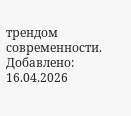трендом современности.
Добавлено: 16.04.2026